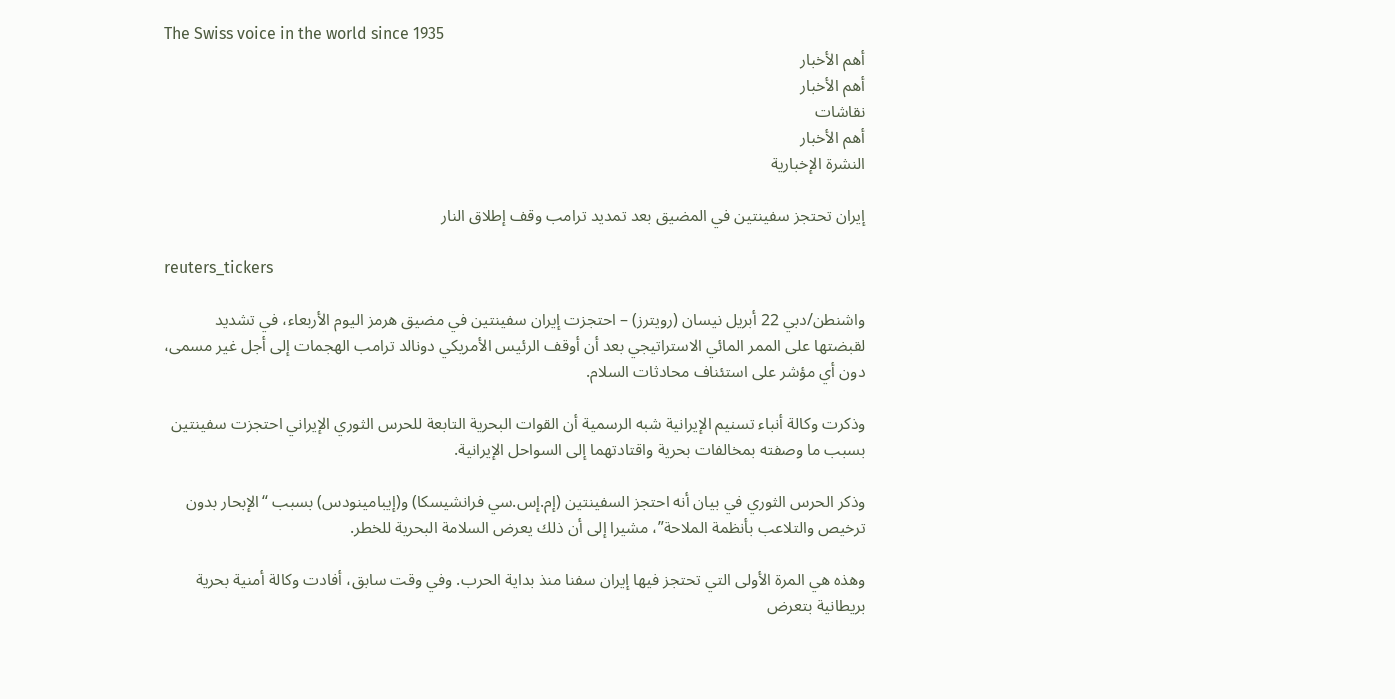The Swiss voice in the world since 1935
أهم الأخبار
أهم الأخبار
نقاشات
أهم الأخبار
النشرة الإخبارية

إيران تحتجز سفينتين في المضيق بعد تمديد ترامب وقف إطلاق النار

reuters_tickers

واشنطن/دبي 22 أبريل نيسان (رويترز) – احتجزت إيران سفينتين في مضيق هرمز اليوم الأربعاء، في تشديد لقبضتها على الممر المائي الاستراتيجي بعد أن أوقف الرئيس الأمريكي دونالد ترامب الهجمات إلى أجل غير مسمى، دون أي مؤشر على استئناف محادثات السلام.

وذكرت وكالة أنباء تسنيم الإيرانية شبه الرسمية أن القوات البحرية التابعة للحرس الثوري الإيراني احتجزت سفينتين بسبب ما وصفته بمخالفات بحرية واقتادتهما إلى السواحل الإيرانية.

وذكر الحرس الثوري في بيان أنه احتجز السفينتين (إم.إس.سي فرانشيسكا) و(إيبامينودس) بسبب “الإبحار بدون ترخيص والتلاعب بأنظمة الملاحة”، مشيرا إلى أن ذلك يعرض السلامة البحرية للخطر.

وهذه هي المرة الأولى التي تحتجز فيها إيران سفنا منذ بداية الحرب. وفي وقت سابق، أفادت وكالة أمنية بحرية بريطانية بتعرض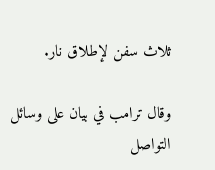ثلاث سفن لإطلاق نار.

وقال ترامب في بيان على وسائل التواصل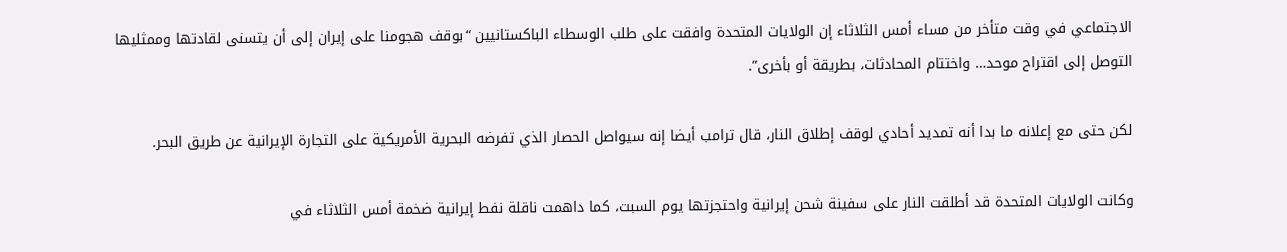الاجتماعي في وقت متأخر من مساء أمس الثلاثاء إن الولايات المتحدة وافقت على طلب الوسطاء الباكستانيين “بوقف هجومنا على إيران إلى أن يتسنى لقادتها وممثليها التوصل إلى اقتراح موحد… واختتام المحادثات، بطريقة أو بأخرى”.

لكن حتى مع إعلانه ما بدا أنه تمديد أحادي لوقف إطلاق النار، قال ترامب أيضا إنه سيواصل الحصار الذي تفرضه البحرية الأمريكية على التجارة الإيرانية عن طريق البحر.

وكانت الولايات المتحدة قد أطلقت النار على سفينة شحن إيرانية واحتجزتها يوم السبت، كما داهمت ناقلة نفط إيرانية ضخمة أمس الثلاثاء في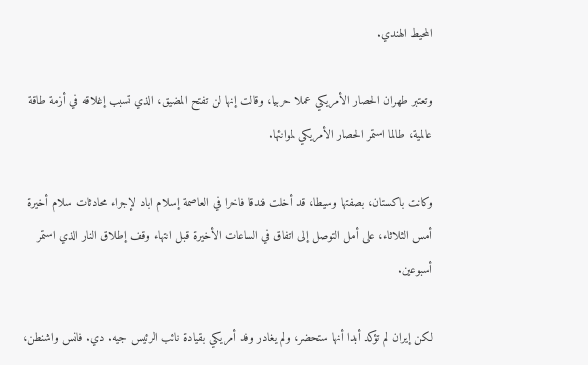المحيط الهندي.

وتعتبر طهران الحصار الأمريكي عملا حربيا، وقالت إنها لن تفتح المضيق، الذي تسبب إغلاقه في أزمة طاقة عالمية، طالما استمر الحصار الأمريكي لموانئها.

وكانت باكستان، بصفتها وسيطا، قد أخلت فندقا فاخرا في العاصمة إسلام اباد لإجراء محادثات سلام أخيرة أمس الثلاثاء، على أمل التوصل إلى اتفاق في الساعات الأخيرة قبل انتهاء وقف إطلاق النار الذي استمر أسبوعين.

لكن إيران لم تؤكد أبدا أنها ستحضر، ولم يغادر وفد أمريكي بقيادة نائب الرئيس جيه. دي. فانس واشنطن،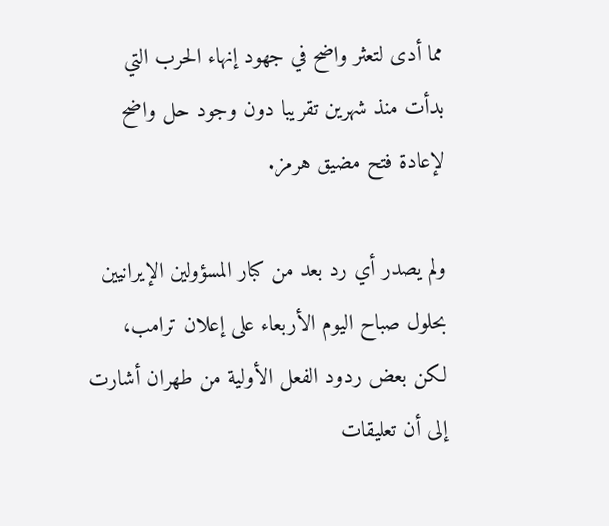مما أدى لتعثر واضح في جهود إنهاء الحرب التي بدأت منذ شهرين تقريبا دون وجود حل واضح لإعادة فتح مضيق هرمز.

ولم يصدر أي رد بعد من كبار المسؤولين الإيرانيين بحلول صباح اليوم الأربعاء على إعلان ترامب، لكن بعض ردود الفعل الأولية من طهران أشارت إلى أن تعليقات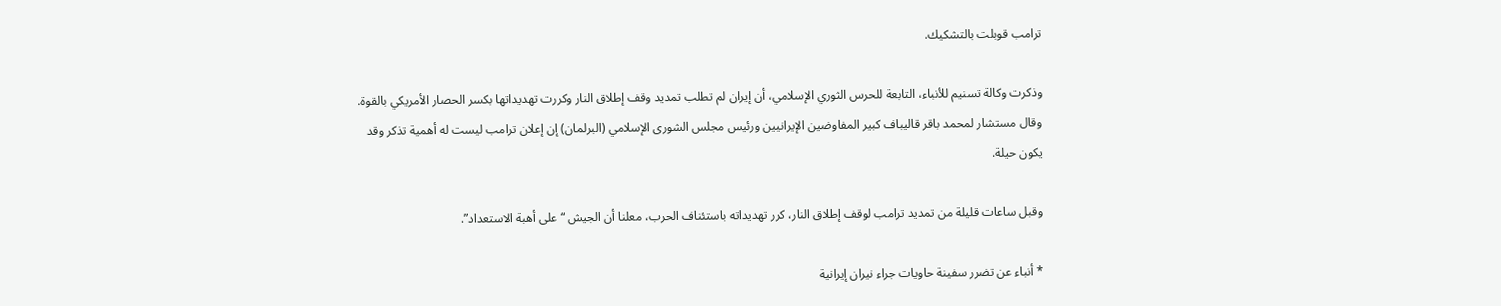ترامب قوبلت بالتشكيك.

وذكرت وكالة تسنيم للأنباء، التابعة للحرس الثوري الإسلامي، أن إيران لم تطلب تمديد وقف إطلاق النار وكررت تهديداتها بكسر الحصار الأمريكي بالقوة. وقال مستشار لمحمد باقر قاليباف كبير المفاوضين الإيرانيين ورئيس مجلس الشورى الإسلامي (البرلمان) إن إعلان ترامب ليست له أهمية تذكر وقد يكون حيلة.

وقبل ساعات قليلة من تمديد ترامب لوقف إطلاق النار، كرر تهديداته باستئناف الحرب، معلنا أن الجيش “على أهبة الاستعداد”.

* أنباء عن تضرر سفينة حاويات جراء نيران إيرانية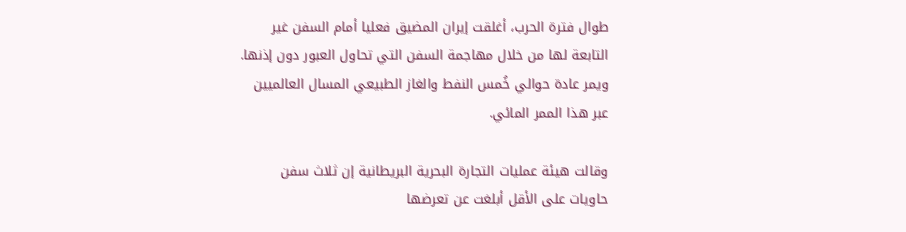طوال فترة الحرب، أغلقت إيران المضيق فعليا أمام السفن غير التابعة لها من خلال مهاجمة السفن التي تحاول العبور دون إذنها. ويمر عادة حوالي خُمس النفط والغاز الطبيعي المسال العالميين عبر هذا الممر المائي.

وقالت هيئة عمليات التجارة البحرية البريطانية إن ثلاث سفن حاويات على الأقل أبلغت عن تعرضها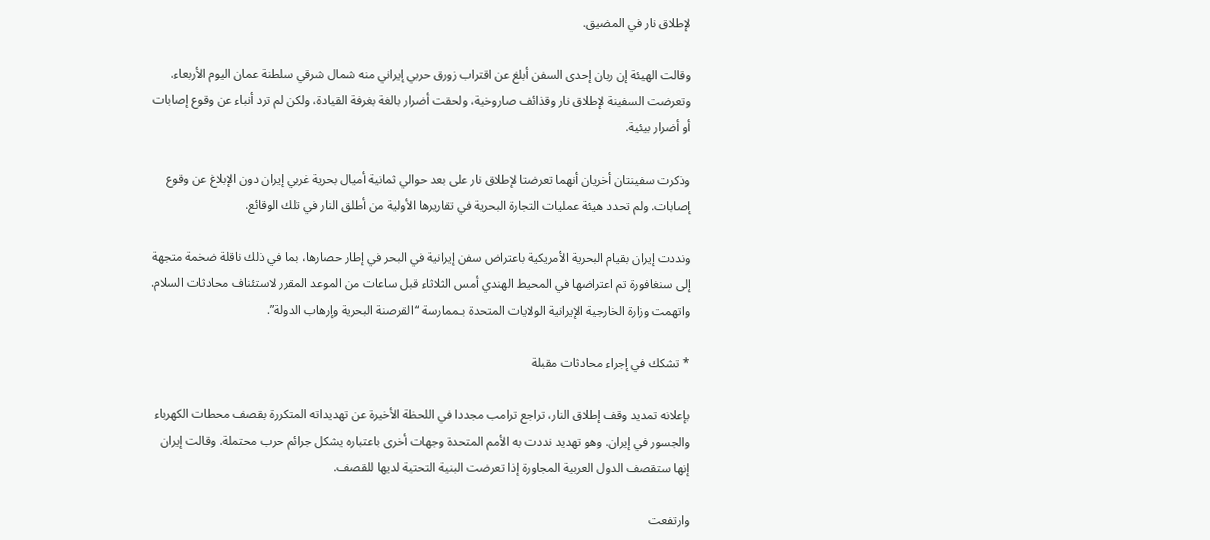لإطلاق نار في المضيق.

وقالت الهيئة إن ربان إحدى السفن أبلغ عن اقتراب زورق حربي إيراني منه شمال شرقي سلطنة عمان اليوم الأربعاء. وتعرضت السفينة لإطلاق نار وقذائف صاروخية، ولحقت أضرار بالغة بغرفة القيادة، ولكن لم ترد أنباء عن وقوع إصابات أو أضرار بيئية.

وذكرت سفينتان أخريان أنهما تعرضتا لإطلاق نار على بعد حوالي ثمانية أميال بحرية غربي إيران دون الإبلاغ عن وقوع إصابات. ولم تحدد هيئة عمليات التجارة البحرية في تقاريرها الأولية من أطلق النار في تلك الوقائع.

ونددت إيران بقيام البحرية الأمريكية باعتراض سفن إيرانية في البحر في إطار حصارها، بما في ذلك ناقلة ضخمة متجهة إلى سنغافورة تم اعتراضها في المحيط الهندي أمس الثلاثاء قبل ساعات من الموعد المقرر لاستئناف محادثات السلام. واتهمت وزارة الخارجية الإيرانية الولايات المتحدة بـممارسة “القرصنة البحرية وإرهاب الدولة”.

* تشكك في إجراء محادثات مقبلة

بإعلانه تمديد وقف إطلاق النار، تراجع ترامب مجددا في اللحظة الأخيرة عن تهديداته المتكررة بقصف محطات الكهرباء والجسور في إيران. وهو تهديد نددت به الأمم المتحدة وجهات أخرى باعتباره يشكل جرائم حرب محتملة. وقالت إيران إنها ستقصف الدول العربية المجاورة إذا تعرضت البنية التحتية لديها للقصف.

وارتفعت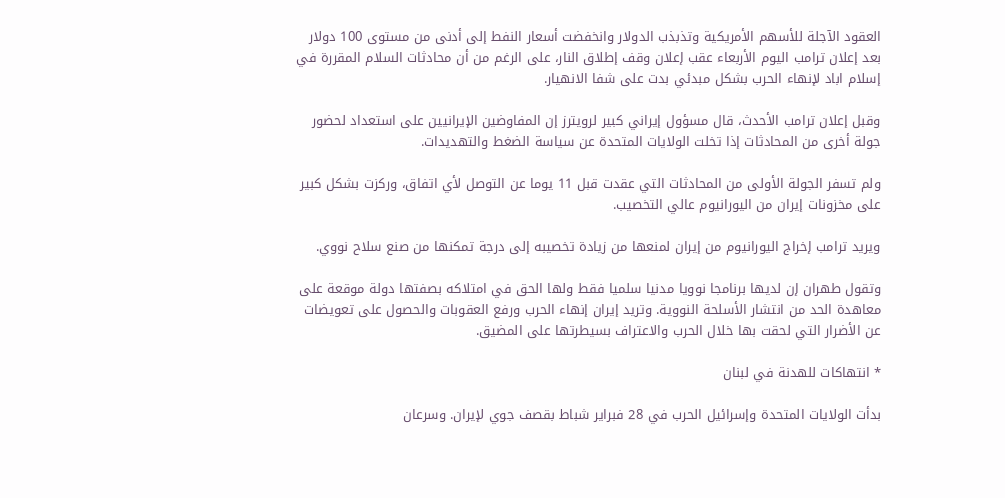العقود الآجلة للأسهم الأمريكية وتذبذب الدولار وانخفضت أسعار النفط إلى أدنى من مستوى 100 دولار بعد إعلان ترامب اليوم الأربعاء عقب إعلان وقف إطلاق النار، على الرغم من أن محادثات السلام المقررة في إسلام اباد لإنهاء الحرب بشكل مبدئي بدت على شفا الانهيار.

وقبل إعلان ترامب الأحدث، قال مسؤول إيراني كبير لرويترز إن المفاوضين الإيرانيين على استعداد لحضور جولة أخرى من المحادثات إذا تخلت الولايات المتحدة عن سياسة الضغط والتهديدات.

ولم تسفر الجولة الأولى من المحادثات التي عقدت قبل 11 يوما عن التوصل لأي اتفاق، وركزت بشكل كبير على مخزونات إيران من اليورانيوم عالي التخصيب.

ويريد ترامب إخراج اليورانيوم من إيران لمنعها من زيادة تخصيبه إلى درجة تمكنها من صنع سلاح نووي.

وتقول طهران إن لديها برنامجا نوويا مدنيا سلميا فقط ولها الحق في امتلاكه بصفتها دولة موقعة على معاهدة الحد من انتشار الأسلحة النووية. وتريد إيران إنهاء الحرب ورفع العقوبات والحصول على تعويضات عن الأضرار التي لحقت بها خلال الحرب والاعتراف بسيطرتها على المضيق.

* انتهاكات للهدنة في لبنان

بدأت الولايات المتحدة وإسرائيل الحرب في 28 فبراير شباط بقصف جوي لإيران. وسرعان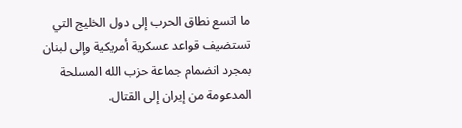ما اتسع نطاق الحرب إلى دول الخليج التي تستضيف قواعد عسكرية أمريكية وإلى لبنان بمجرد انضمام جماعة حزب الله المسلحة المدعومة من إيران إلى القتال.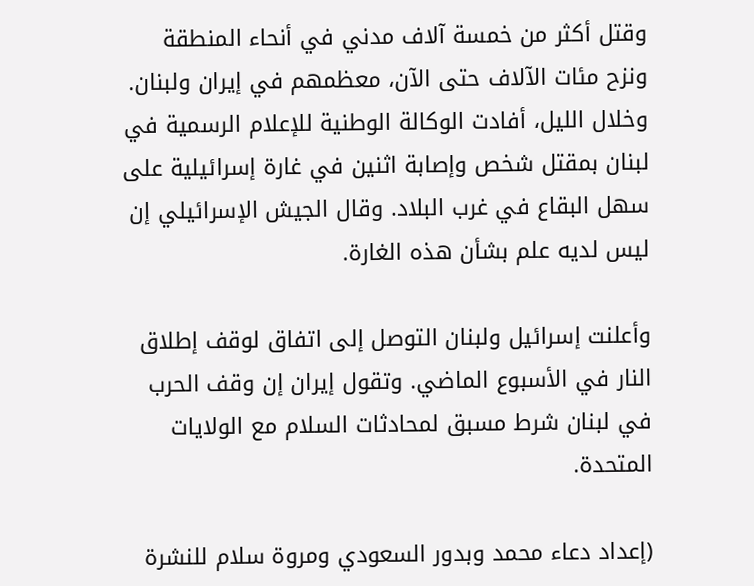وقتل أكثر من خمسة آلاف مدني في أنحاء المنطقة ونزح مئات الآلاف حتى الآن، معظمهم في إيران ولبنان. وخلال الليل، أفادت الوكالة الوطنية للإعلام الرسمية في لبنان بمقتل شخص وإصابة اثنين في غارة إسرائيلية على سهل البقاع في غرب البلاد. وقال الجيش الإسرائيلي إن ليس لديه علم بشأن هذه الغارة.

وأعلنت إسرائيل ولبنان التوصل إلى اتفاق لوقف إطلاق النار في الأسبوع الماضي. وتقول إيران إن وقف الحرب في لبنان شرط مسبق لمحادثات السلام مع الولايات المتحدة.

(إعداد دعاء محمد وبدور السعودي ومروة سلام للنشرة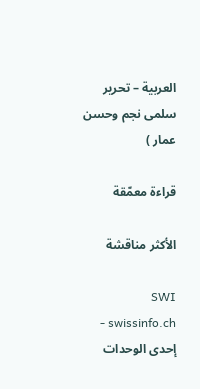العربية – تحرير سلمى نجم وحسن عمار )

قراءة معمّقة

الأكثر مناقشة

SWI swissinfo.ch - إحدى الوحدات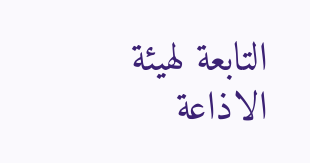التابعة لهيئة الاذاعة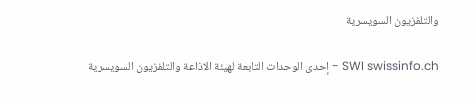والتلفزيون السويسرية

SWI swissinfo.ch - إحدى الوحدات التابعة لهيئة الاذاعة والتلفزيون السويسرية